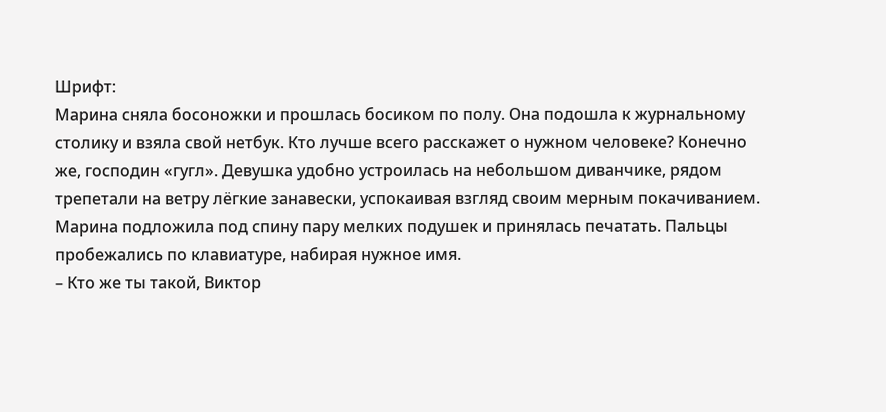Шрифт:
Марина сняла босоножки и прошлась босиком по полу. Она подошла к журнальному столику и взяла свой нетбук. Кто лучше всего расскажет о нужном человеке? Конечно же, господин «гугл». Девушка удобно устроилась на небольшом диванчике, рядом трепетали на ветру лёгкие занавески, успокаивая взгляд своим мерным покачиванием. Марина подложила под спину пару мелких подушек и принялась печатать. Пальцы пробежались по клавиатуре, набирая нужное имя.
– Кто же ты такой, Виктор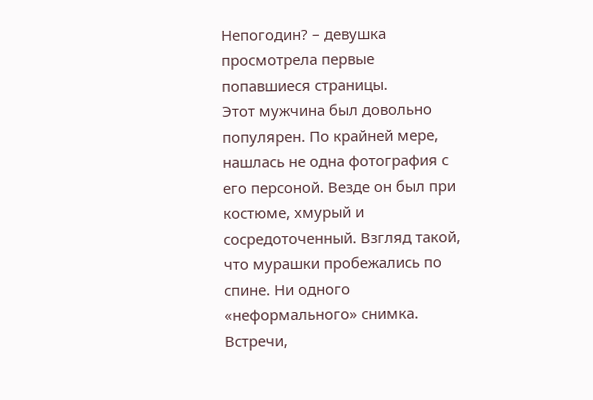Непогодин? – девушка просмотрела первые попавшиеся страницы.
Этот мужчина был довольно популярен. По крайней мере, нашлась не одна фотография с его персоной. Везде он был при костюме, хмурый и сосредоточенный. Взгляд такой, что мурашки пробежались по спине. Ни одного «неформального» снимка. Встречи,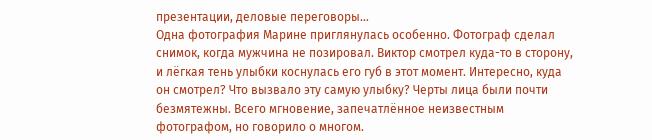презентации, деловые переговоры…
Одна фотография Марине приглянулась особенно. Фотограф сделал снимок, когда мужчина не позировал. Виктор смотрел куда-то в сторону, и лёгкая тень улыбки коснулась его губ в этот момент. Интересно, куда он смотрел? Что вызвало эту самую улыбку? Черты лица были почти безмятежны. Всего мгновение, запечатлённое неизвестным фотографом, но говорило о многом.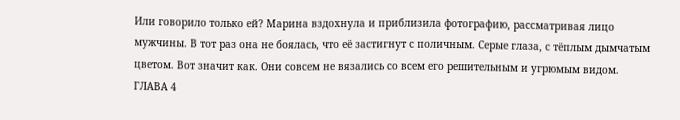Или говорило только ей? Марина вздохнула и приблизила фотографию, рассматривая лицо мужчины. В тот раз она не боялась, что её застигнут с поличным. Серые глаза, с тёплым дымчатым цветом. Вот значит как. Они совсем не вязались со всем его решительным и угрюмым видом.
ГЛАВА 4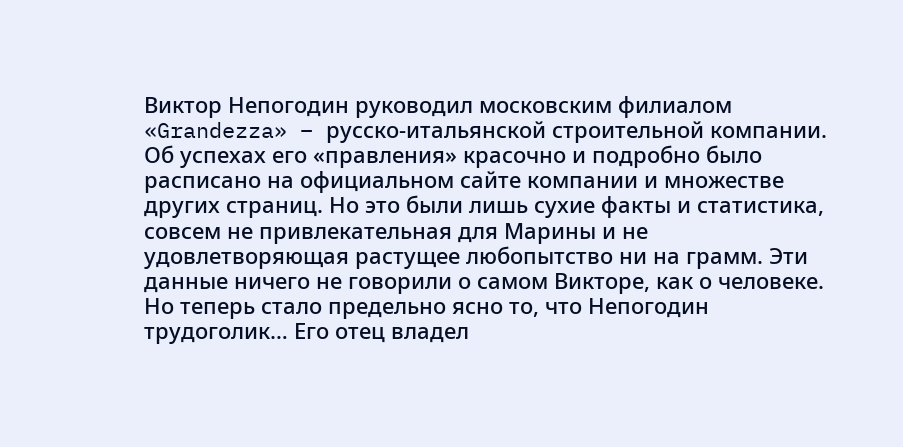Виктор Непогодин руководил московским филиалом «Grandezza» – русско-итальянской строительной компании. Об успехах его «правления» красочно и подробно было расписано на официальном сайте компании и множестве других страниц. Но это были лишь сухие факты и статистика, совсем не привлекательная для Марины и не удовлетворяющая растущее любопытство ни на грамм. Эти данные ничего не говорили о самом Викторе, как о человеке. Но теперь стало предельно ясно то, что Непогодин трудоголик… Его отец владел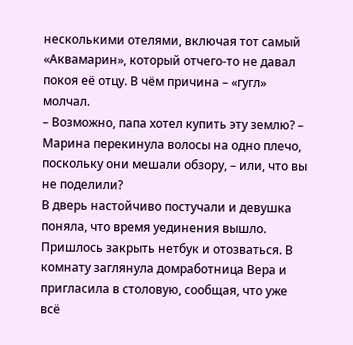несколькими отелями, включая тот самый «Аквамарин», который отчего-то не давал покоя её отцу. В чём причина – «гугл» молчал.
– Возможно, папа хотел купить эту землю? – Марина перекинула волосы на одно плечо, поскольку они мешали обзору, – или, что вы не поделили?
В дверь настойчиво постучали и девушка поняла, что время уединения вышло. Пришлось закрыть нетбук и отозваться. В комнату заглянула домработница Вера и пригласила в столовую, сообщая, что уже всё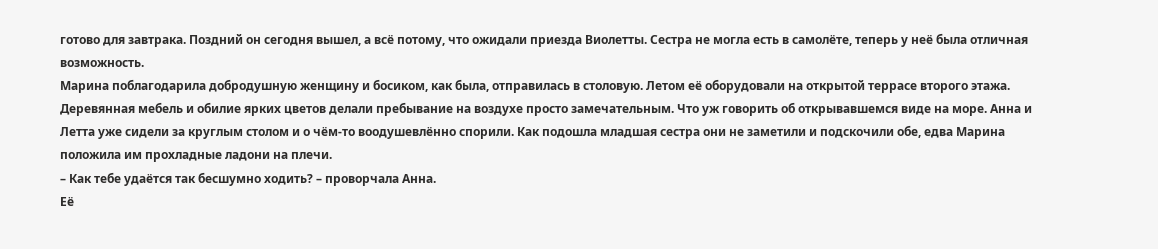готово для завтрака. Поздний он сегодня вышел, а всё потому, что ожидали приезда Виолетты. Сестра не могла есть в самолёте, теперь у неё была отличная возможность.
Марина поблагодарила добродушную женщину и босиком, как была, отправилась в столовую. Летом её оборудовали на открытой террасе второго этажа. Деревянная мебель и обилие ярких цветов делали пребывание на воздухе просто замечательным. Что уж говорить об открывавшемся виде на море. Анна и Летта уже сидели за круглым столом и о чём-то воодушевлённо спорили. Как подошла младшая сестра они не заметили и подскочили обе, едва Марина положила им прохладные ладони на плечи.
– Как тебе удаётся так бесшумно ходить? – проворчала Анна.
Её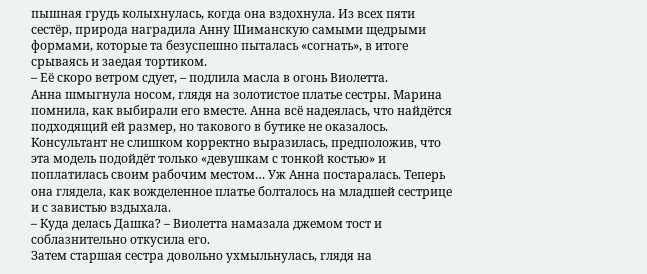пышная грудь колыхнулась, когда она вздохнула. Из всех пяти сестёр, природа наградила Анну Шиманскую самыми щедрыми формами, которые та безуспешно пыталась «согнать», в итоге срываясь и заедая тортиком.
– Её скоро ветром сдует, – подлила масла в огонь Виолетта.
Анна шмыгнула носом, глядя на золотистое платье сестры. Марина помнила, как выбирали его вместе. Анна всё надеялась, что найдётся подходящий ей размер, но такового в бутике не оказалось. Консультант не слишком корректно выразилась, предположив, что эта модель подойдёт только «девушкам с тонкой костью» и поплатилась своим рабочим местом… Уж Анна постаралась. Теперь она глядела, как вожделенное платье болталось на младшей сестрице и с завистью вздыхала.
– Куда делась Дашка? – Виолетта намазала джемом тост и соблазнительно откусила его.
Затем старшая сестра довольно ухмыльнулась, глядя на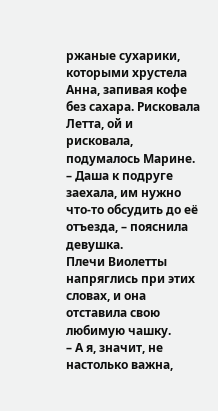ржаные сухарики, которыми хрустела Анна, запивая кофе без сахара. Рисковала Летта, ой и рисковала, подумалось Марине.
– Даша к подруге заехала, им нужно что-то обсудить до её отъезда, – пояснила девушка.
Плечи Виолетты напряглись при этих словах, и она отставила свою любимую чашку.
– А я, значит, не настолько важна,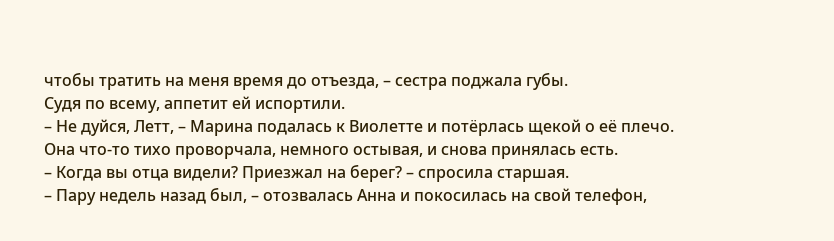чтобы тратить на меня время до отъезда, – сестра поджала губы.
Судя по всему, аппетит ей испортили.
– Не дуйся, Летт, – Марина подалась к Виолетте и потёрлась щекой о её плечо.
Она что-то тихо проворчала, немного остывая, и снова принялась есть.
– Когда вы отца видели? Приезжал на берег? – спросила старшая.
– Пару недель назад был, – отозвалась Анна и покосилась на свой телефон,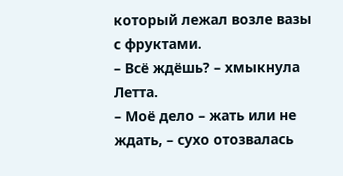который лежал возле вазы с фруктами.
– Всё ждёшь? – хмыкнула Летта.
– Моё дело – жать или не ждать, – сухо отозвалась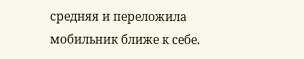средняя и переложила мобильник ближе к себе.